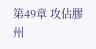第49章 攻佔膠州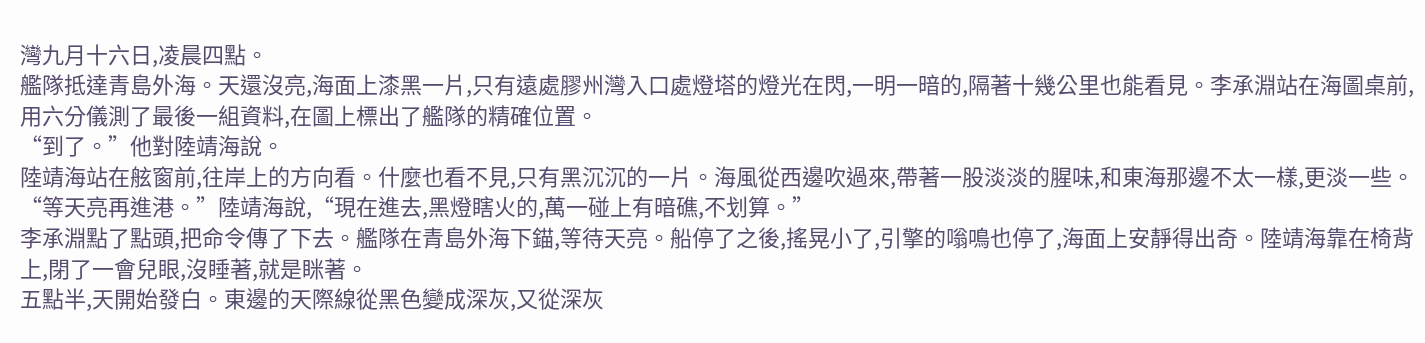灣九月十六日,凌晨四點。
艦隊抵達青島外海。天還沒亮,海面上漆黑一片,只有遠處膠州灣入口處燈塔的燈光在閃,一明一暗的,隔著十幾公里也能看見。李承淵站在海圖桌前,用六分儀測了最後一組資料,在圖上標出了艦隊的精確位置。
“到了。”他對陸靖海說。
陸靖海站在舷窗前,往岸上的方向看。什麼也看不見,只有黑沉沉的一片。海風從西邊吹過來,帶著一股淡淡的腥味,和東海那邊不太一樣,更淡一些。
“等天亮再進港。”陸靖海說,“現在進去,黑燈瞎火的,萬一碰上有暗礁,不划算。”
李承淵點了點頭,把命令傳了下去。艦隊在青島外海下錨,等待天亮。船停了之後,搖晃小了,引擎的嗡鳴也停了,海面上安靜得出奇。陸靖海靠在椅背上,閉了一會兒眼,沒睡著,就是眯著。
五點半,天開始發白。東邊的天際線從黑色變成深灰,又從深灰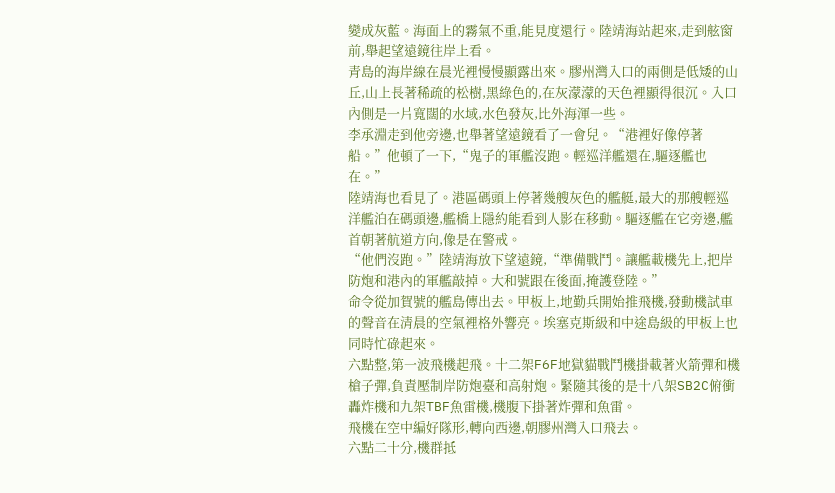變成灰藍。海面上的霧氣不重,能見度還行。陸靖海站起來,走到舷窗前,舉起望遠鏡往岸上看。
青島的海岸線在晨光裡慢慢顯露出來。膠州灣入口的兩側是低矮的山丘,山上長著稀疏的松樹,黑綠色的,在灰濛濛的天色裡顯得很沉。入口內側是一片寬闊的水域,水色發灰,比外海渾一些。
李承淵走到他旁邊,也舉著望遠鏡看了一會兒。“港裡好像停著船。”他頓了一下,“鬼子的軍艦沒跑。輕巡洋艦還在,驅逐艦也在。”
陸靖海也看見了。港區碼頭上停著幾艘灰色的艦艇,最大的那艘輕巡洋艦泊在碼頭邊,艦橋上隱約能看到人影在移動。驅逐艦在它旁邊,艦首朝著航道方向,像是在警戒。
“他們沒跑。”陸靖海放下望遠鏡,“準備戰鬥。讓艦載機先上,把岸防炮和港內的軍艦敲掉。大和號跟在後面,掩護登陸。”
命令從加賀號的艦島傳出去。甲板上,地勤兵開始推飛機,發動機試車的聲音在清晨的空氣裡格外響亮。埃塞克斯級和中途島級的甲板上也同時忙碌起來。
六點整,第一波飛機起飛。十二架F6F地獄貓戰鬥機掛載著火箭彈和機槍子彈,負責壓制岸防炮臺和高射炮。緊隨其後的是十八架SB2C俯衝轟炸機和九架TBF魚雷機,機腹下掛著炸彈和魚雷。
飛機在空中編好隊形,轉向西邊,朝膠州灣入口飛去。
六點二十分,機群抵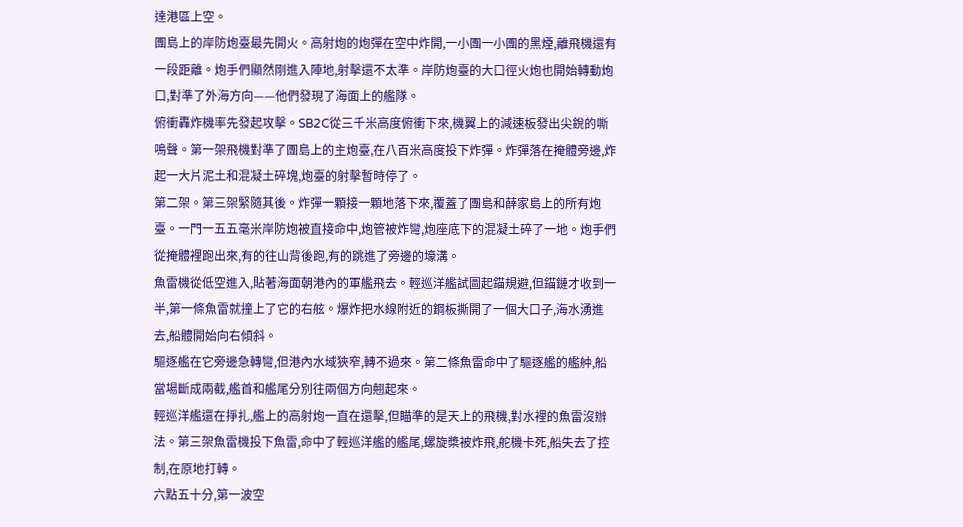達港區上空。
團島上的岸防炮臺最先開火。高射炮的炮彈在空中炸開,一小團一小團的黑煙,離飛機還有一段距離。炮手們顯然剛進入陣地,射擊還不太準。岸防炮臺的大口徑火炮也開始轉動炮口,對準了外海方向——他們發現了海面上的艦隊。
俯衝轟炸機率先發起攻擊。SB2C從三千米高度俯衝下來,機翼上的減速板發出尖銳的嘶鳴聲。第一架飛機對準了團島上的主炮臺,在八百米高度投下炸彈。炸彈落在掩體旁邊,炸起一大片泥土和混凝土碎塊,炮臺的射擊暫時停了。
第二架。第三架緊隨其後。炸彈一顆接一顆地落下來,覆蓋了團島和薛家島上的所有炮臺。一門一五五毫米岸防炮被直接命中,炮管被炸彎,炮座底下的混凝土碎了一地。炮手們從掩體裡跑出來,有的往山背後跑,有的跳進了旁邊的壕溝。
魚雷機從低空進入,貼著海面朝港內的軍艦飛去。輕巡洋艦試圖起錨規避,但錨鏈才收到一半,第一條魚雷就撞上了它的右舷。爆炸把水線附近的鋼板撕開了一個大口子,海水湧進去,船體開始向右傾斜。
驅逐艦在它旁邊急轉彎,但港內水域狹窄,轉不過來。第二條魚雷命中了驅逐艦的艦舯,船當場斷成兩截,艦首和艦尾分別往兩個方向翹起來。
輕巡洋艦還在掙扎,艦上的高射炮一直在還擊,但瞄準的是天上的飛機,對水裡的魚雷沒辦法。第三架魚雷機投下魚雷,命中了輕巡洋艦的艦尾,螺旋槳被炸飛,舵機卡死,船失去了控制,在原地打轉。
六點五十分,第一波空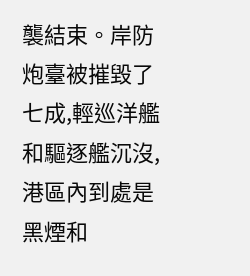襲結束。岸防炮臺被摧毀了七成,輕巡洋艦和驅逐艦沉沒,港區內到處是黑煙和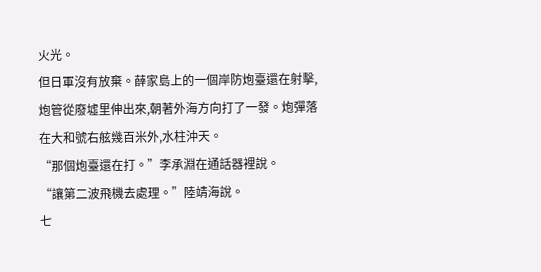火光。
但日軍沒有放棄。薛家島上的一個岸防炮臺還在射擊,炮管從廢墟里伸出來,朝著外海方向打了一發。炮彈落在大和號右舷幾百米外,水柱沖天。
“那個炮臺還在打。”李承淵在通話器裡說。
“讓第二波飛機去處理。”陸靖海說。
七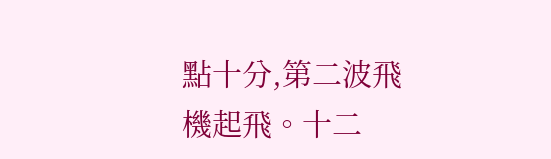點十分,第二波飛機起飛。十二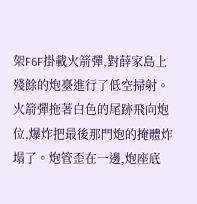架F6F掛載火箭彈,對薛家島上殘餘的炮臺進行了低空掃射。火箭彈拖著白色的尾跡飛向炮位,爆炸把最後那門炮的掩體炸塌了。炮管歪在一邊,炮座底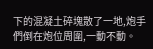下的混凝土碎塊散了一地,炮手們倒在炮位周圍,一動不動。